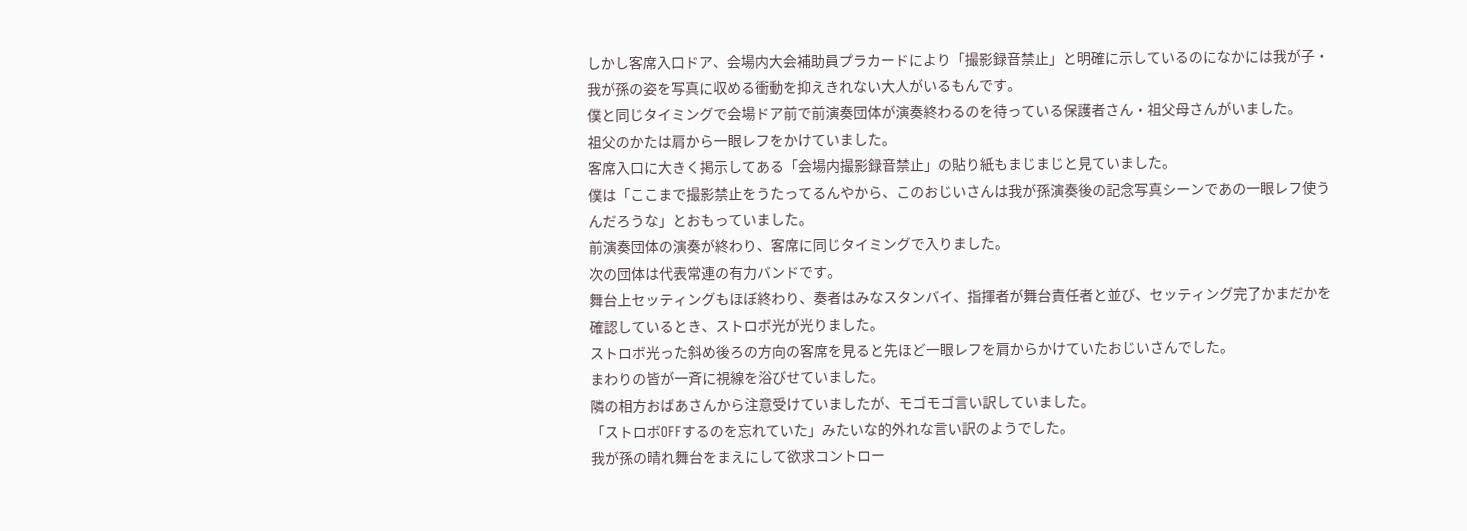しかし客席入口ドア、会場内大会補助員プラカードにより「撮影録音禁止」と明確に示しているのになかには我が子・我が孫の姿を写真に収める衝動を抑えきれない大人がいるもんです。
僕と同じタイミングで会場ドア前で前演奏団体が演奏終わるのを待っている保護者さん・祖父母さんがいました。
祖父のかたは肩から一眼レフをかけていました。
客席入口に大きく掲示してある「会場内撮影録音禁止」の貼り紙もまじまじと見ていました。
僕は「ここまで撮影禁止をうたってるんやから、このおじいさんは我が孫演奏後の記念写真シーンであの一眼レフ使うんだろうな」とおもっていました。
前演奏団体の演奏が終わり、客席に同じタイミングで入りました。
次の団体は代表常連の有力バンドです。
舞台上セッティングもほぼ終わり、奏者はみなスタンバイ、指揮者が舞台責任者と並び、セッティング完了かまだかを確認しているとき、ストロボ光が光りました。
ストロボ光った斜め後ろの方向の客席を見ると先ほど一眼レフを肩からかけていたおじいさんでした。
まわりの皆が一斉に視線を浴びせていました。
隣の相方おばあさんから注意受けていましたが、モゴモゴ言い訳していました。
「ストロボOFFするのを忘れていた」みたいな的外れな言い訳のようでした。
我が孫の晴れ舞台をまえにして欲求コントロー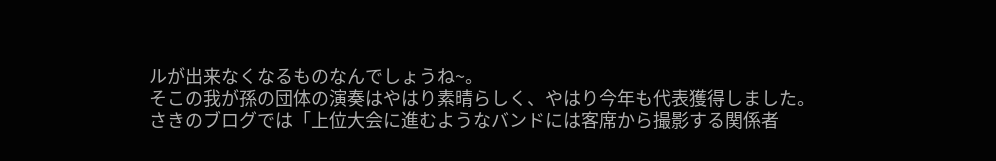ルが出来なくなるものなんでしょうね~。
そこの我が孫の団体の演奏はやはり素晴らしく、やはり今年も代表獲得しました。
さきのブログでは「上位大会に進むようなバンドには客席から撮影する関係者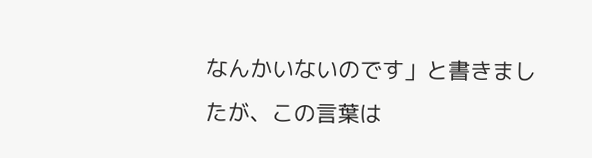なんかいないのです」と書きましたが、この言葉は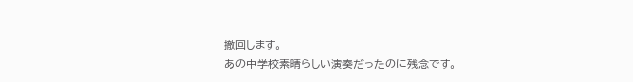撤回します。
あの中学校素晴らしい演奏だったのに残念です。